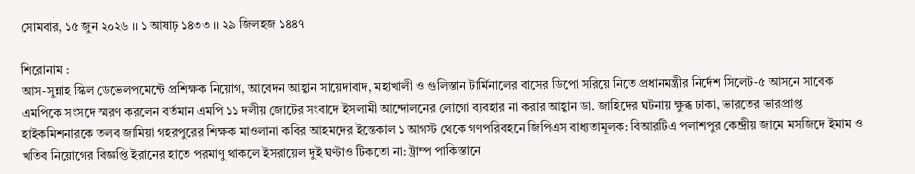সোমবার, ১৫ জুন ২০২৬ ।। ১ আষাঢ় ১৪৩৩ ।। ২৯ জিলহজ ১৪৪৭

শিরোনাম :
আস-সুন্নাহ স্কিল ডেভেলপমেন্টে প্রশিক্ষক নিয়োগ, আবেদন আহ্বান সায়েদাবাদ, মহাখালী ও গুলিস্তান টার্মিনালের বাসের ডিপো সরিয়ে নিতে প্রধানমন্ত্রীর নির্দেশ সিলেট-৫ আসনে সাবেক এমপিকে সংসদে স্মরণ করলেন বর্তমান এমপি ১১ দলীয় জোটের সংবাদে ইসলামী আন্দোলনের লোগো ব্যবহার না করার আহ্বান ডা. জাহিদের ঘটনায় ক্ষুব্ধ ঢাকা, ভারতের ভারপ্রাপ্ত হাইকমিশনারকে তলব জামিয়া গহরপুরের শিক্ষক মাওলানা কবির আহমদের ইন্তেকাল ১ আগস্ট থেকে গণপরিবহনে জিপিএস বাধ্যতামূলক: বিআরটিএ পলাশপুর কেন্দ্রীয় জামে মসজিদে ইমাম ও খতিব নিয়োগের বিজ্ঞপ্তি ইরানের হাতে পরমাণু থাকলে ইসরায়েল দুই ঘণ্টাও টিকতো না: ট্রাম্প পাকিস্তানে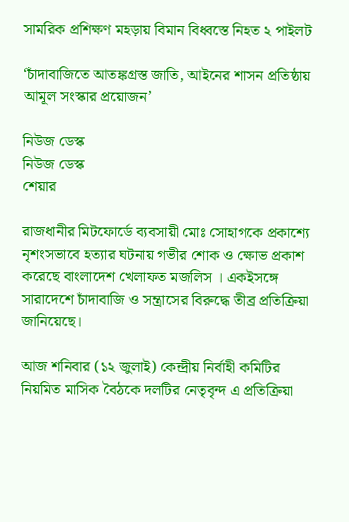সামরিক প্রশিক্ষণ মহড়ায় বিমান বিধ্বস্তে নিহত ২ পাইলট

‘চাঁদাবাজিতে আতঙ্কগ্রস্ত জাতি, আইনের শাসন প্রতিষ্ঠায় আমূল সংস্কার প্রয়োজন’

নিউজ ডেস্ক
নিউজ ডেস্ক
শেয়ার

রাজধানীর মিটফোর্ডে ব্যবসায়ী মোঃ সোহাগকে প্রকাশ্যে নৃশংসভাবে হত্যার ঘটনায় গভীর শোক ও ক্ষোভ প্রকাশ করেছে বাংলাদেশ খেলাফত মজলিস । একইসঙ্গে সারাদেশে চাঁদাবাজি ও সন্ত্রাসের বিরুদ্ধে তীব্র প্রতিক্রিয়া জানিয়েছে।

আজ শনিবার (১২ জুলাই) কেন্দ্রীয় নির্বাহী কমিটির নিয়মিত মাসিক বৈঠকে দলটির নেতৃবৃন্দ এ প্রতিক্রিয়া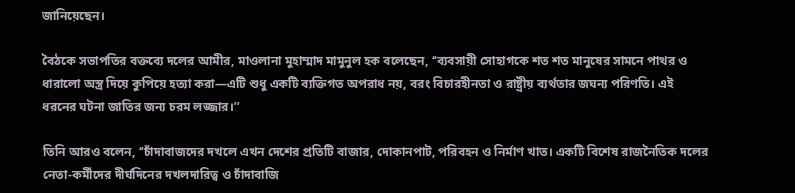জানিয়েছেন।

বৈঠকে সভাপতির বক্তব্যে দলের আমীর, মাওলানা মুহাম্মাদ মামুনুল হক বলেছেন, ‘‘ব্যবসায়ী সোহাগকে শত শত মানুষের সামনে পাথর ও ধারালো অস্ত্র দিয়ে কুপিয়ে হত্যা করা—এটি শুধু একটি ব্যক্তিগত অপরাধ নয়, বরং বিচারহীনতা ও রাষ্ট্রীয় ব্যর্থতার জঘন্য পরিণতি। এই ধরনের ঘটনা জাতির জন্য চরম লজ্জার।’’

তিনি আরও বলেন, ‘‘চাঁদাবাজদের দখলে এখন দেশের প্রতিটি বাজার, দোকানপাট, পরিবহন ও নির্মাণ খাত। একটি বিশেষ রাজনৈতিক দলের নেতা-কর্মীদের দীর্ঘদিনের দখলদারিত্ব ও চাঁদাবাজি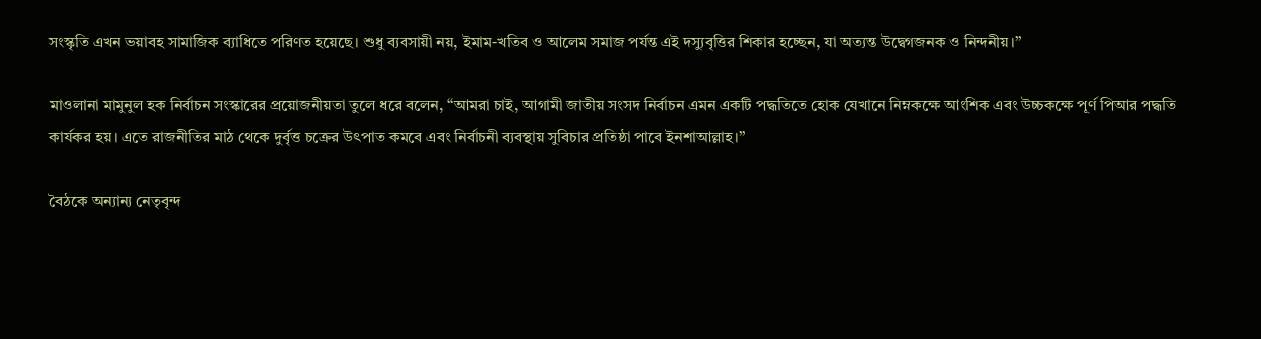সংস্কৃতি এখন ভয়াবহ সামাজিক ব্যাধিতে পরিণত হয়েছে। শুধু ব্যবসায়ী নয়, ইমাম-খতিব ও আলেম সমাজ পর্যন্ত এই দস্যুবৃত্তির শিকার হচ্ছেন, যা অত্যন্ত উদ্বেগজনক ও নিন্দনীয়।’’

মাওলানা মামুনুল হক নির্বাচন সংস্কারের প্রয়োজনীয়তা তুলে ধরে বলেন, ‘‘আমরা চাই, আগামী জাতীয় সংসদ নির্বাচন এমন একটি পদ্ধতিতে হোক যেখানে নিম্নকক্ষে আংশিক এবং উচ্চকক্ষে পূর্ণ পিআর পদ্ধতি কার্যকর হয়। এতে রাজনীতির মাঠ থেকে দুর্বৃত্ত চক্রের উৎপাত কমবে এবং নির্বাচনী ব্যবস্থায় সুবিচার প্রতিষ্ঠা পাবে ইনশাআল্লাহ।’’

বৈঠকে অন্যান্য নেতৃবৃন্দ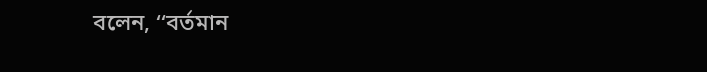বলেন, ‘‘বর্তমান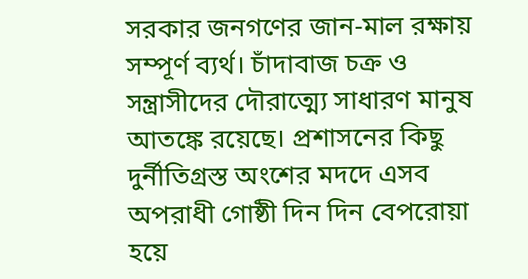সরকার জনগণের জান-মাল রক্ষায় সম্পূর্ণ ব্যর্থ। চাঁদাবাজ চক্র ও সন্ত্রাসীদের দৌরাত্ম্যে সাধারণ মানুষ আতঙ্কে রয়েছে। প্রশাসনের কিছু দুর্নীতিগ্রস্ত অংশের মদদে এসব অপরাধী গোষ্ঠী দিন দিন বেপরোয়া হয়ে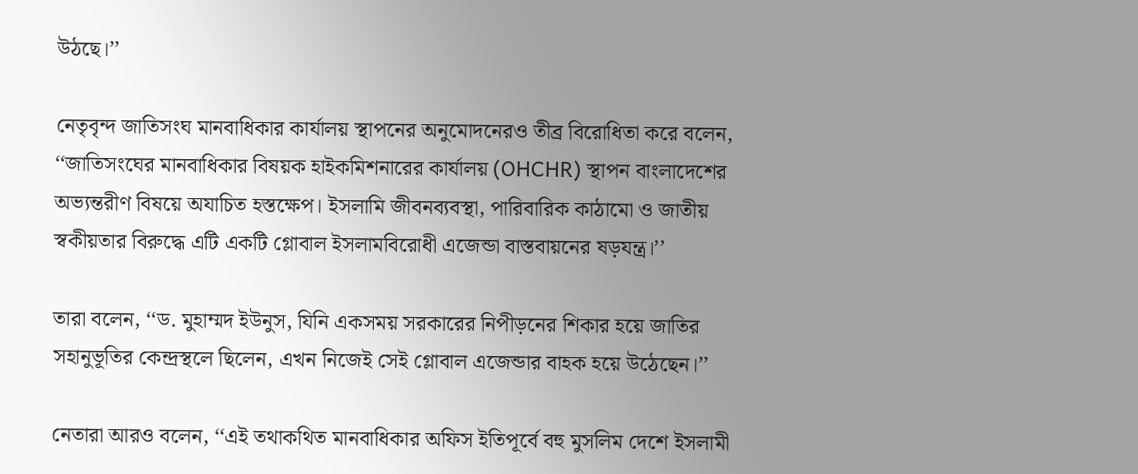উঠছে।’’

নেতৃবৃন্দ জাতিসংঘ মানবাধিকার কার্যালয় স্থাপনের অনুমোদনেরও তীব্র বিরোধিতা করে বলেন, ‘‘জাতিসংঘের মানবাধিকার বিষয়ক হাইকমিশনারের কার্যালয় (OHCHR) স্থাপন বাংলাদেশের অভ্যন্তরীণ বিষয়ে অযাচিত হস্তক্ষেপ। ইসলামি জীবনব্যবস্থা, পারিবারিক কাঠামো ও জাতীয় স্বকীয়তার বিরুদ্ধে এটি একটি গ্লোবাল ইসলামবিরোধী এজেন্ডা বাস্তবায়নের ষড়যন্ত্র।’’

তারা বলেন, ‘‘ড. মুহাম্মদ ইউনুস, যিনি একসময় সরকারের নিপীড়নের শিকার হয়ে জাতির সহানুভূতির কেন্দ্রস্থলে ছিলেন, এখন নিজেই সেই গ্লোবাল এজেন্ডার বাহক হয়ে উঠেছেন।’’

নেতারা আরও বলেন, ‘‘এই তথাকথিত মানবাধিকার অফিস ইতিপূর্বে বহু মুসলিম দেশে ইসলামী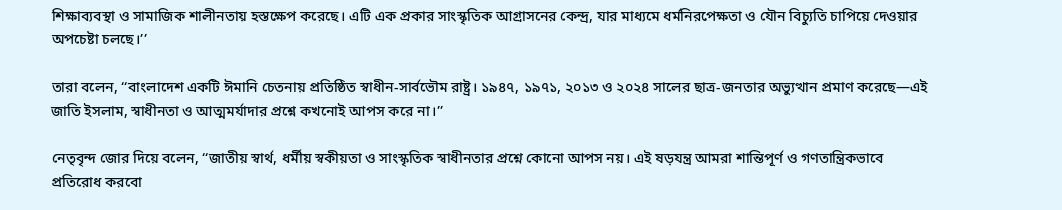শিক্ষাব্যবস্থা ও সামাজিক শালীনতায় হস্তক্ষেপ করেছে। এটি এক প্রকার সাংস্কৃতিক আগ্রাসনের কেন্দ্র, যার মাধ্যমে ধর্মনিরপেক্ষতা ও যৌন বিচ্যুতি চাপিয়ে দেওয়ার অপচেষ্টা চলছে।’’

তারা বলেন, ‘‘বাংলাদেশ একটি ঈমানি চেতনায় প্রতিষ্ঠিত স্বাধীন-সার্বভৌম রাষ্ট্র। ১৯৪৭, ১৯৭১, ২০১৩ ও ২০২৪ সালের ছাত্র-জনতার অভ্যুত্থান প্রমাণ করেছে—এই জাতি ইসলাম, স্বাধীনতা ও আত্মমর্যাদার প্রশ্নে কখনোই আপস করে না।’’

নেতৃবৃন্দ জোর দিয়ে বলেন, ‘‘জাতীয় স্বার্থ, ধর্মীয় স্বকীয়তা ও সাংস্কৃতিক স্বাধীনতার প্রশ্নে কোনো আপস নয়। এই ষড়যন্ত্র আমরা শান্তিপূর্ণ ও গণতান্ত্রিকভাবে প্রতিরোধ করবো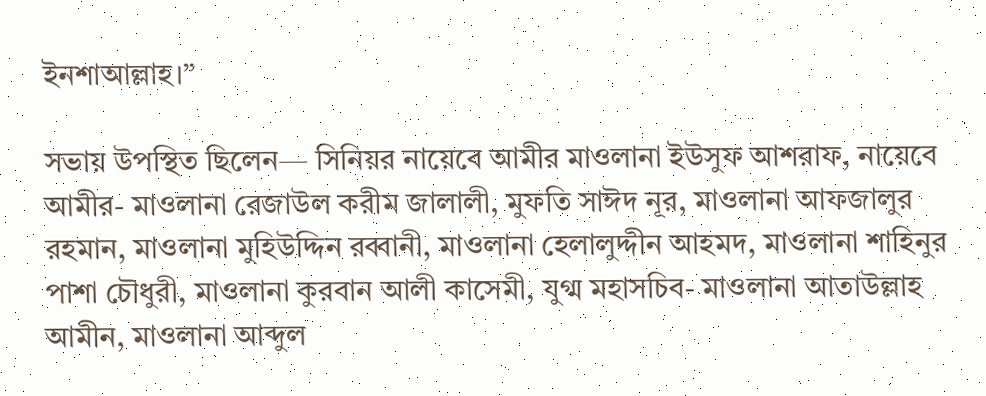ইনশাআল্লাহ।’’

সভায় উপস্থিত ছিলেন— সিনিয়র নায়েবে আমীর মাওলানা ইউসুফ আশরাফ, নায়েবে আমীর- মাওলানা রেজাউল করীম জালালী, মুফতি সাঈদ নূর, মাওলানা আফজালুর রহমান, মাওলানা মুহিউদ্দিন রব্বানী, মাওলানা হেলালুদ্দীন আহমদ, মাওলানা শাহিনুর পাশা চৌধুরী, মাওলানা কুরবান আলী কাসেমী, যুগ্ম মহাসচিব- মাওলানা আতাউল্লাহ আমীন, মাওলানা আব্দুল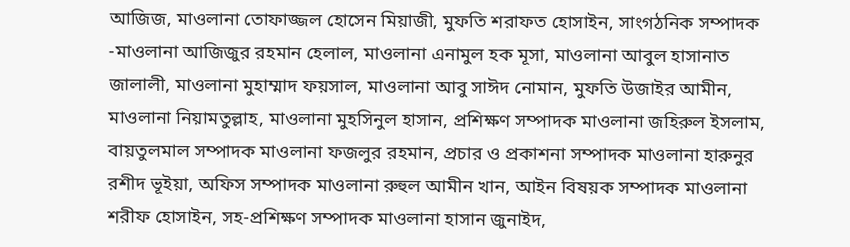আজিজ, মাওলানা তোফাজ্জল হোসেন মিয়াজী, মুফতি শরাফত হোসাইন, সাংগঠনিক সম্পাদক -মাওলানা আজিজুর রহমান হেলাল, মাওলানা এনামুল হক মূসা, মাওলানা আবুল হাসানাত জালালী, মাওলানা মুহাম্মাদ ফয়সাল, মাওলানা আবু সাঈদ নোমান, মুফতি উজাইর আমীন, মাওলানা নিয়ামতুল্লাহ, মাওলানা মুহসিনুল হাসান, প্রশিক্ষণ সম্পাদক মাওলানা জহিরুল ইসলাম, বায়তুলমাল সম্পাদক মাওলানা ফজলুর রহমান, প্রচার ও প্রকাশনা সম্পাদক মাওলানা হারুনুর রশীদ ভূইয়া, অফিস সম্পাদক মাওলানা রুহুল আমীন খান, আইন বিষয়ক সম্পাদক মাওলানা শরীফ হোসাইন, সহ-প্রশিক্ষণ সম্পাদক মাওলানা হাসান জুনাইদ,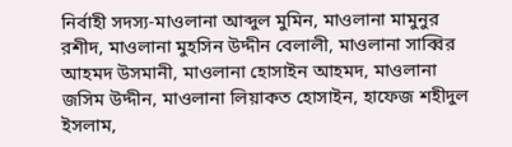নির্বাহী সদস্য-মাওলানা আব্দুল মুমিন, মাওলানা মামুনুর রশীদ, মাওলানা মুহসিন উদ্দীন বেলালী, মাওলানা সাব্বির আহমদ উসমানী, মাওলানা হোসাইন আহমদ, মাওলানা জসিম উদ্দীন, মাওলানা লিয়াকত হোসাইন, হাফেজ শহীদুল ইসলাম,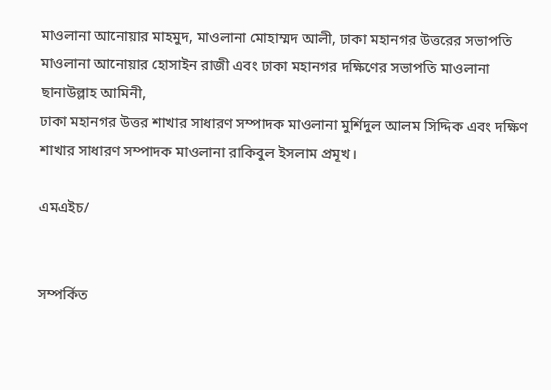মাওলানা আনোয়ার মাহমুদ, মাওলানা মোহাম্মদ আলী, ঢাকা মহানগর উত্তরের সভাপতি মাওলানা আনোয়ার হোসাইন রাজী এবং ঢাকা মহানগর দক্ষিণের সভাপতি মাওলানা ছানাউল্লাহ আমিনী,
ঢাকা মহানগর উত্তর শাখার সাধারণ সম্পাদক মাওলানা মুর্শিদুল আলম সিদ্দিক এবং দক্ষিণ শাখার সাধারণ সম্পাদক মাওলানা রাকিবুল ইসলাম প্রমূখ।

এমএইচ/


সম্পর্কিত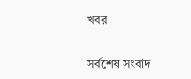খবর

সর্বশেষ সংবাদ